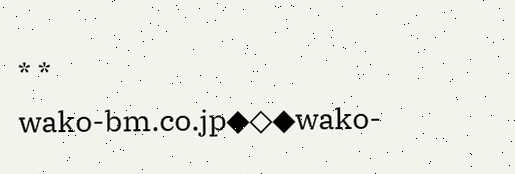* *
wako-bm.co.jp◆◇◆wako-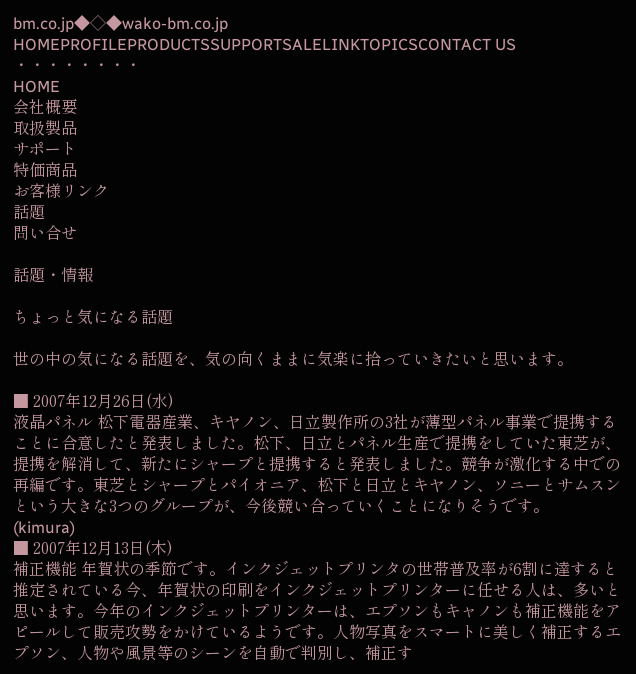bm.co.jp◆◇◆wako-bm.co.jp
HOMEPROFILEPRODUCTSSUPPORTSALELINKTOPICSCONTACT US ・・・・・・・・
HOME
会社概要
取扱製品
サポート
特価商品
お客様リンク
話題
問い合せ

話題・情報

ちょっと気になる話題

世の中の気になる話題を、気の向くままに気楽に拾っていきたいと思います。

■ 2007年12月26日(水)
液晶パネル 松下電器産業、キヤノン、日立製作所の3社が薄型パネル事業で提携することに合意したと発表しました。松下、日立とパネル生産で提携をしていた東芝が、提携を解消して、新たにシャープと提携すると発表しました。競争が激化する中での再編です。東芝とシャープとパイオニア、松下と日立とキヤノン、ソニーとサムスンという大きな3つのグループが、今後競い合っていくことになりそうです。    (kimura)
■ 2007年12月13日(木)
補正機能 年賀状の季節です。インクジェットプリンタの世帯普及率が6割に達すると推定されている今、年賀状の印刷をインクジェットプリンターに任せる人は、多いと思います。今年のインクジェットプリンターは、エプソンもキャノンも補正機能をアピールして販売攻勢をかけているようです。人物写真をスマートに美しく補正するエプソン、人物や風景等のシーンを自動で判別し、補正す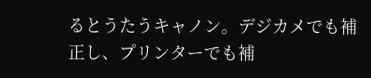るとうたうキャノン。デジカメでも補正し、プリンターでも補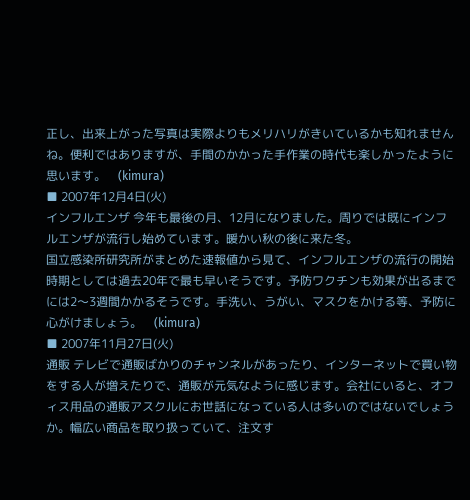正し、出来上がった写真は実際よりもメリハリがきいているかも知れませんね。便利ではありますが、手間のかかった手作業の時代も楽しかったように思います。    (kimura)
■ 2007年12月4日(火)
インフルエンザ 今年も最後の月、12月になりました。周りでは既にインフルエンザが流行し始めています。暖かい秋の後に来た冬。
国立感染所研究所がまとめた速報値から見て、インフルエンザの流行の開始時期としては過去20年で最も早いそうです。予防ワクチンも効果が出るまでには2〜3週間かかるそうです。手洗い、うがい、マスクをかける等、予防に心がけましょう。    (kimura)
■ 2007年11月27日(火)
通販 テレビで通販ばかりのチャンネルがあったり、インターネットで買い物をする人が増えたりで、通販が元気なように感じます。会社にいると、オフィス用品の通販アスクルにお世話になっている人は多いのではないでしょうか。幅広い商品を取り扱っていて、注文す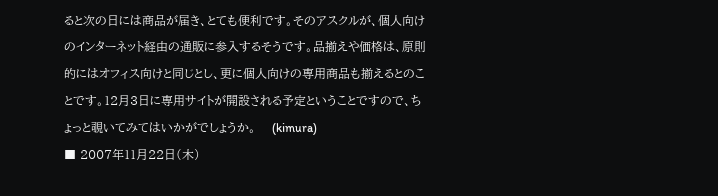ると次の日には商品が届き、とても便利です。そのアスクルが、個人向けのインターネット経由の通販に参入するそうです。品揃えや価格は、原則的にはオフィス向けと同じとし、更に個人向けの専用商品も揃えるとのことです。12月3日に専用サイトが開設される予定ということですので、ちょっと覗いてみてはいかがでしょうか。    (kimura)
■ 2007年11月22日(木)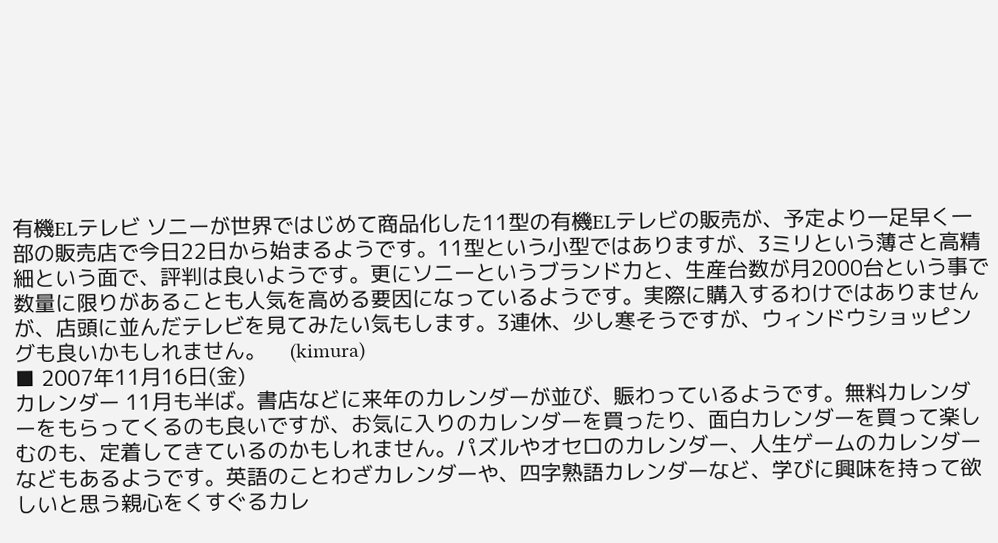有機ELテレビ ソニーが世界ではじめて商品化した11型の有機ELテレビの販売が、予定より一足早く一部の販売店で今日22日から始まるようです。11型という小型ではありますが、3ミリという薄さと高精細という面で、評判は良いようです。更にソニーというブランド力と、生産台数が月2000台という事で数量に限りがあることも人気を高める要因になっているようです。実際に購入するわけではありませんが、店頭に並んだテレビを見てみたい気もします。3連休、少し寒そうですが、ウィンドウショッピングも良いかもしれません。    (kimura)
■ 2007年11月16日(金)
カレンダー 11月も半ば。書店などに来年のカレンダーが並び、賑わっているようです。無料カレンダーをもらってくるのも良いですが、お気に入りのカレンダーを買ったり、面白カレンダーを買って楽しむのも、定着してきているのかもしれません。パズルやオセロのカレンダー、人生ゲームのカレンダーなどもあるようです。英語のことわざカレンダーや、四字熟語カレンダーなど、学びに興味を持って欲しいと思う親心をくすぐるカレ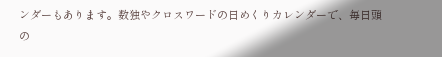ンダーもあります。数独やクロスワードの日めくりカレンダーで、毎日頭の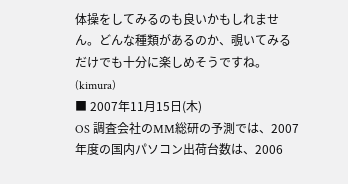体操をしてみるのも良いかもしれません。どんな種類があるのか、覗いてみるだけでも十分に楽しめそうですね。    (kimura)
■ 2007年11月15日(木)
OS 調査会社のMM総研の予測では、2007年度の国内パソコン出荷台数は、2006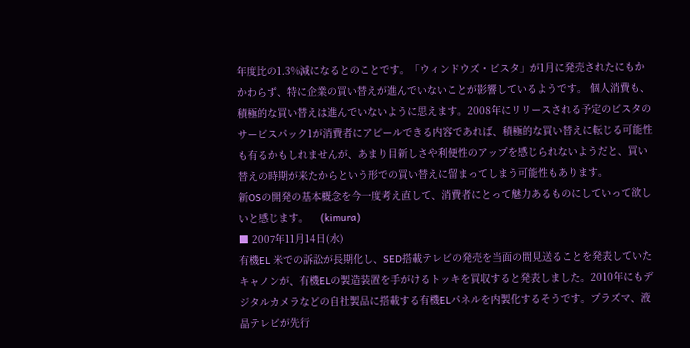年度比の1.3%減になるとのことです。「ウィンドウズ・ビスタ」が1月に発売されたにもかかわらず、特に企業の買い替えが進んでいないことが影響しているようです。 個人消費も、積極的な買い替えは進んでいないように思えます。2008年にリリースされる予定のビスタのサービスパック1が消費者にアピールできる内容であれば、積極的な買い替えに転じる可能性も有るかもしれませんが、あまり目新しさや利便性のアップを感じられないようだと、買い替えの時期が来たからという形での買い替えに留まってしまう可能性もあります。
新OSの開発の基本概念を今一度考え直して、消費者にとって魅力あるものにしていって欲しいと感じます。    (kimura)
■ 2007年11月14日(水)
有機EL 米での訴訟が長期化し、SED搭載テレビの発売を当面の間見送ることを発表していたキャノンが、有機ELの製造装置を手がけるトッキを買収すると発表しました。2010年にもデジタルカメラなどの自社製品に搭載する有機ELパネルを内製化するそうです。プラズマ、液晶テレビが先行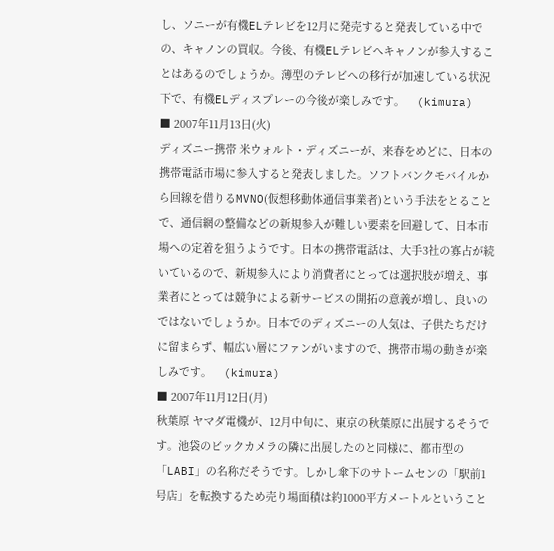し、ソニーが有機ELテレビを12月に発売すると発表している中での、キャノンの買収。今後、有機ELテレビへキャノンが参入することはあるのでしょうか。薄型のテレビへの移行が加速している状況下で、有機ELディスプレーの今後が楽しみです。    (kimura)
■ 2007年11月13日(火)
ディズニー携帯 米ウォルト・ディズニーが、来春をめどに、日本の携帯電話市場に参入すると発表しました。ソフトバンクモバイルから回線を借りるMVNO(仮想移動体通信事業者)という手法をとることで、通信網の整備などの新規参入が難しい要素を回避して、日本市場への定着を狙うようです。日本の携帯電話は、大手3社の寡占が続いているので、新規参入により消費者にとっては選択肢が増え、事業者にとっては競争による新サービスの開拓の意義が増し、良いのではないでしょうか。日本でのディズニーの人気は、子供たちだけに留まらず、幅広い層にファンがいますので、携帯市場の動きが楽しみです。    (kimura)
■ 2007年11月12日(月)
秋葉原 ヤマダ電機が、12月中旬に、東京の秋葉原に出展するそうです。池袋のビックカメラの隣に出展したのと同様に、都市型の「LABI」の名称だそうです。しかし傘下のサトームセンの「駅前1号店」を転換するため売り場面積は約1000平方メートルということ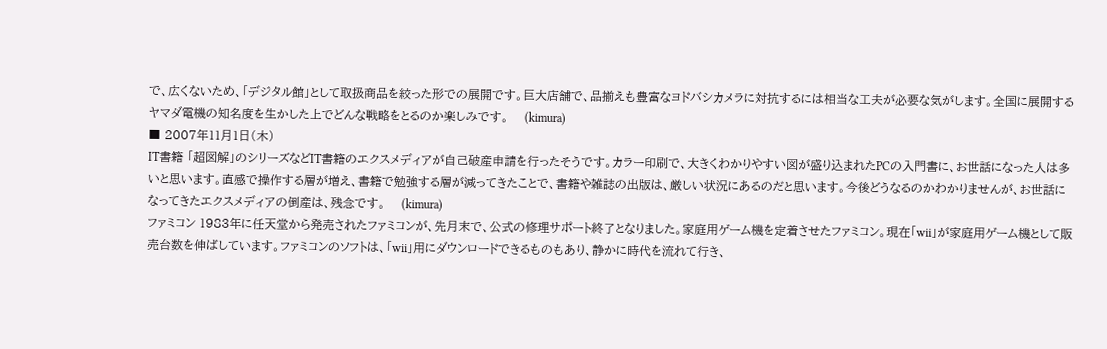で、広くないため、「デジタル館」として取扱商品を絞った形での展開です。巨大店舗で、品揃えも豊富なヨドバシカメラに対抗するには相当な工夫が必要な気がします。全国に展開するヤマダ電機の知名度を生かした上でどんな戦略をとるのか楽しみです。    (kimura)
■ 2007年11月1日(木)
IT書籍 「超図解」のシリーズなどIT書籍のエクスメディアが自己破産申請を行ったそうです。カラー印刷で、大きくわかりやすい図が盛り込まれたPCの入門書に、お世話になった人は多いと思います。直感で操作する層が増え、書籍で勉強する層が減ってきたことで、書籍や雑誌の出版は、厳しい状況にあるのだと思います。今後どうなるのかわかりませんが、お世話になってきたエクスメディアの倒産は、残念です。    (kimura)
ファミコン 1983年に任天堂から発売されたファミコンが、先月末で、公式の修理サポート終了となりました。家庭用ゲーム機を定着させたファミコン。現在「wii」が家庭用ゲーム機として販売台数を伸ばしています。ファミコンのソフトは、「wii」用にダウンロードできるものもあり、静かに時代を流れて行き、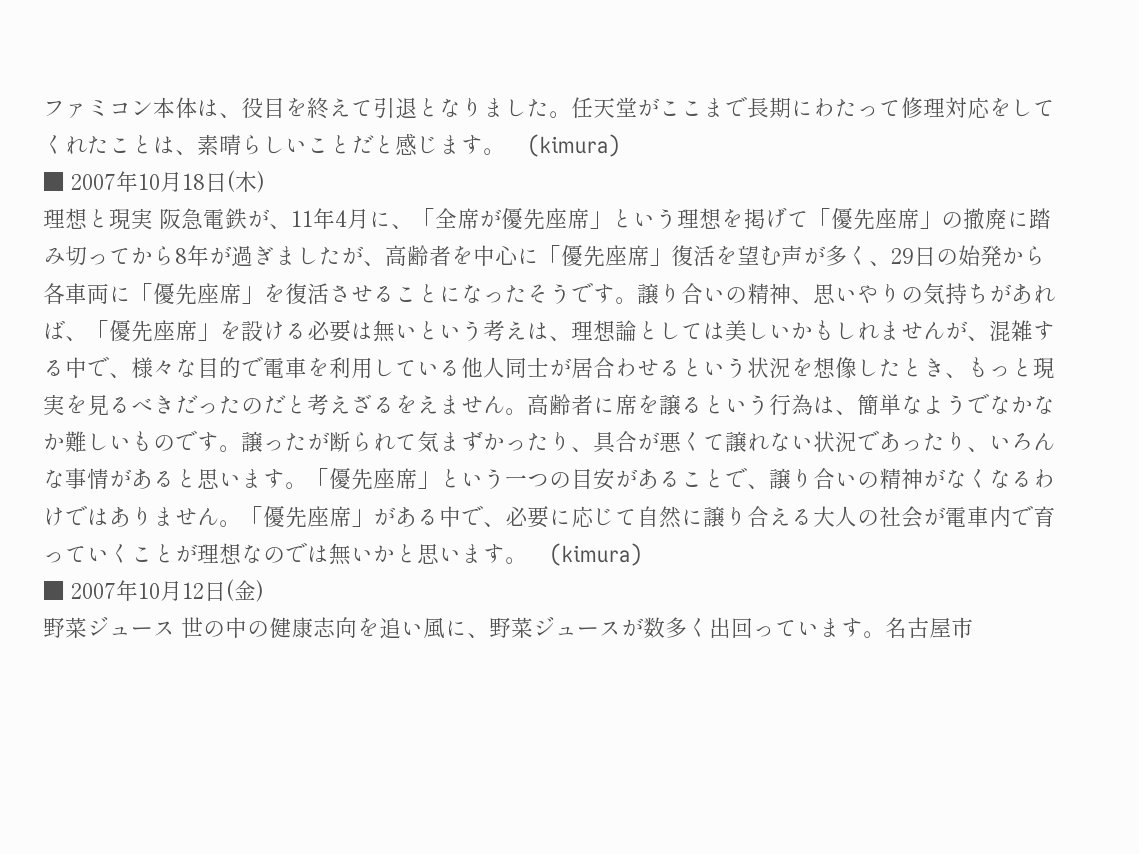ファミコン本体は、役目を終えて引退となりました。任天堂がここまで長期にわたって修理対応をしてくれたことは、素晴らしいことだと感じます。    (kimura)
■ 2007年10月18日(木)
理想と現実 阪急電鉄が、11年4月に、「全席が優先座席」という理想を掲げて「優先座席」の撤廃に踏み切ってから8年が過ぎましたが、高齢者を中心に「優先座席」復活を望む声が多く、29日の始発から各車両に「優先座席」を復活させることになったそうです。譲り合いの精神、思いやりの気持ちがあれば、「優先座席」を設ける必要は無いという考えは、理想論としては美しいかもしれませんが、混雑する中で、様々な目的で電車を利用している他人同士が居合わせるという状況を想像したとき、もっと現実を見るべきだったのだと考えざるをえません。高齢者に席を譲るという行為は、簡単なようでなかなか難しいものです。譲ったが断られて気まずかったり、具合が悪くて譲れない状況であったり、いろんな事情があると思います。「優先座席」という一つの目安があることで、譲り合いの精神がなくなるわけではありません。「優先座席」がある中で、必要に応じて自然に譲り合える大人の社会が電車内で育っていくことが理想なのでは無いかと思います。    (kimura)
■ 2007年10月12日(金)
野菜ジュース 世の中の健康志向を追い風に、野菜ジュースが数多く出回っています。名古屋市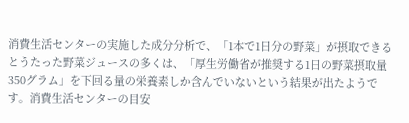消費生活センターの実施した成分分析で、「1本で1日分の野菜」が摂取できるとうたった野菜ジュースの多くは、「厚生労働省が推奨する1日の野菜摂取量350グラム」を下回る量の栄養素しか含んでいないという結果が出たようです。消費生活センターの目安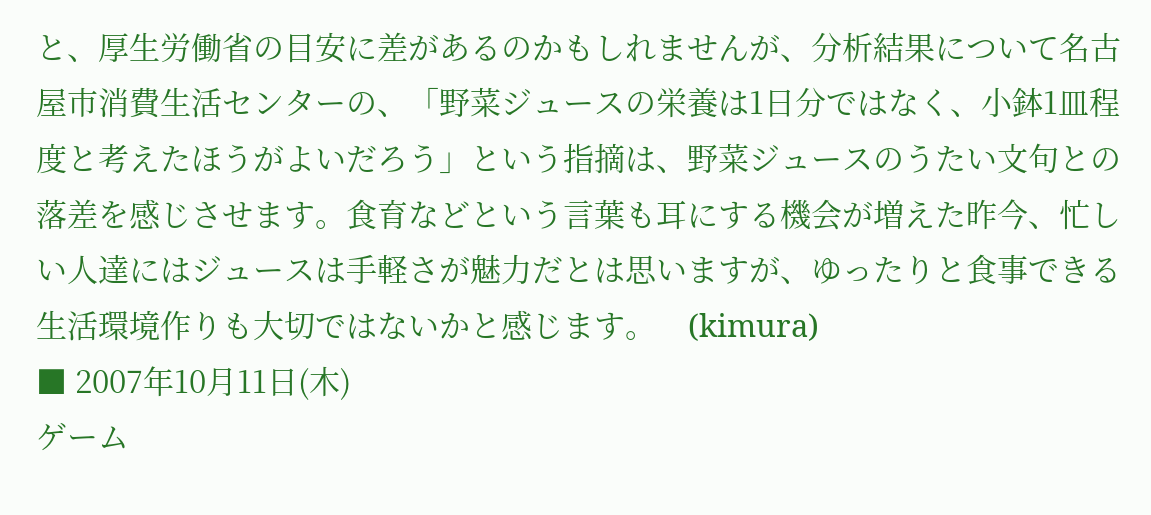と、厚生労働省の目安に差があるのかもしれませんが、分析結果について名古屋市消費生活センターの、「野菜ジュースの栄養は1日分ではなく、小鉢1皿程度と考えたほうがよいだろう」という指摘は、野菜ジュースのうたい文句との落差を感じさせます。食育などという言葉も耳にする機会が増えた昨今、忙しい人達にはジュースは手軽さが魅力だとは思いますが、ゆったりと食事できる生活環境作りも大切ではないかと感じます。    (kimura)
■ 2007年10月11日(木)
ゲーム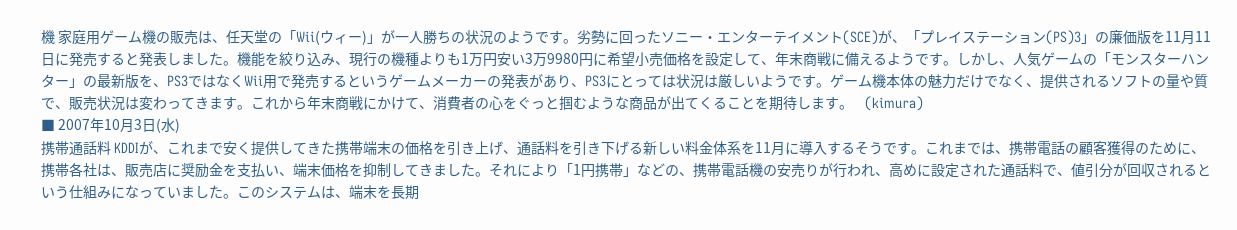機 家庭用ゲーム機の販売は、任天堂の「Wii(ウィー)」が一人勝ちの状況のようです。劣勢に回ったソニー・エンターテイメント(SCE)が、「プレイステーション(PS)3」の廉価版を11月11日に発売すると発表しました。機能を絞り込み、現行の機種よりも1万円安い3万9980円に希望小売価格を設定して、年末商戦に備えるようです。しかし、人気ゲームの「モンスターハンター」の最新版を、PS3ではなくWii用で発売するというゲームメーカーの発表があり、PS3にとっては状況は厳しいようです。ゲーム機本体の魅力だけでなく、提供されるソフトの量や質で、販売状況は変わってきます。これから年末商戦にかけて、消費者の心をぐっと掴むような商品が出てくることを期待します。    (kimura)
■ 2007年10月3日(水)
携帯通話料 KDDIが、これまで安く提供してきた携帯端末の価格を引き上げ、通話料を引き下げる新しい料金体系を11月に導入するそうです。これまでは、携帯電話の顧客獲得のために、携帯各社は、販売店に奨励金を支払い、端末価格を抑制してきました。それにより「1円携帯」などの、携帯電話機の安売りが行われ、高めに設定された通話料で、値引分が回収されるという仕組みになっていました。このシステムは、端末を長期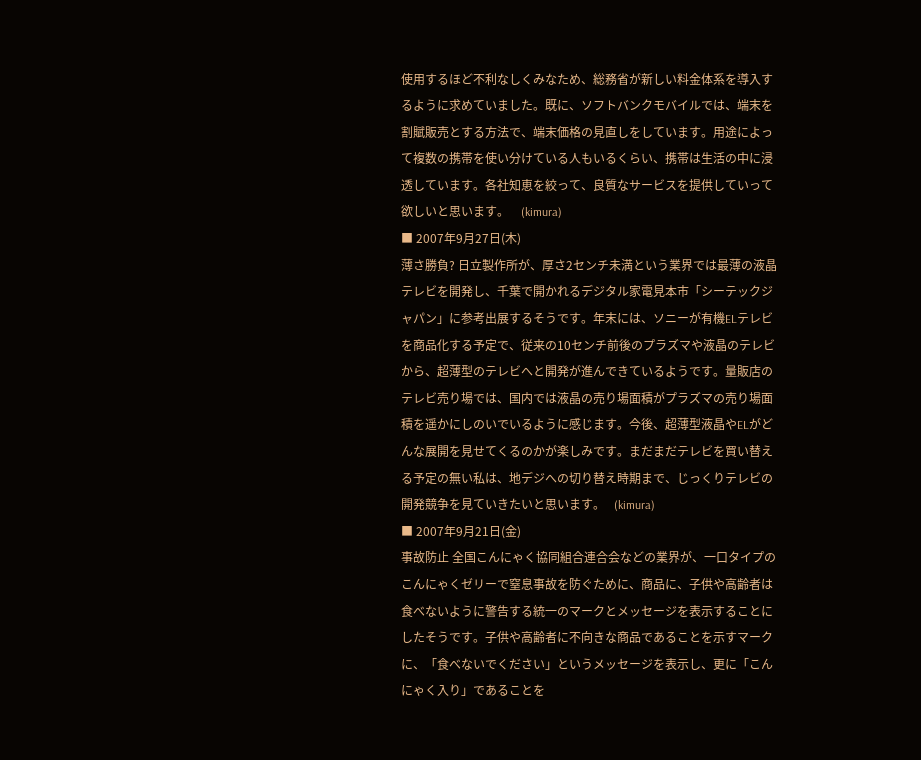使用するほど不利なしくみなため、総務省が新しい料金体系を導入するように求めていました。既に、ソフトバンクモバイルでは、端末を割賦販売とする方法で、端末価格の見直しをしています。用途によって複数の携帯を使い分けている人もいるくらい、携帯は生活の中に浸透しています。各社知恵を絞って、良質なサービスを提供していって欲しいと思います。    (kimura)
■ 2007年9月27日(木)
薄さ勝負? 日立製作所が、厚さ2センチ未満という業界では最薄の液晶テレビを開発し、千葉で開かれるデジタル家電見本市「シーテックジャパン」に参考出展するそうです。年末には、ソニーが有機ELテレビを商品化する予定で、従来の10センチ前後のプラズマや液晶のテレビから、超薄型のテレビへと開発が進んできているようです。量販店のテレビ売り場では、国内では液晶の売り場面積がプラズマの売り場面積を遥かにしのいでいるように感じます。今後、超薄型液晶やELがどんな展開を見せてくるのかが楽しみです。まだまだテレビを買い替える予定の無い私は、地デジへの切り替え時期まで、じっくりテレビの開発競争を見ていきたいと思います。   (kimura)
■ 2007年9月21日(金)
事故防止 全国こんにゃく協同組合連合会などの業界が、一口タイプのこんにゃくゼリーで窒息事故を防ぐために、商品に、子供や高齢者は食べないように警告する統一のマークとメッセージを表示することにしたそうです。子供や高齢者に不向きな商品であることを示すマークに、「食べないでください」というメッセージを表示し、更に「こんにゃく入り」であることを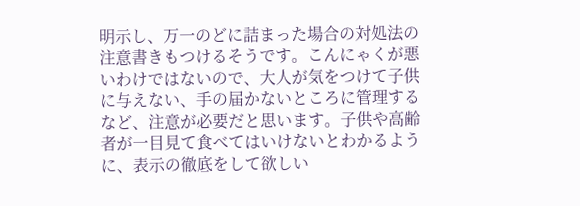明示し、万一のどに詰まった場合の対処法の注意書きもつけるそうです。こんにゃくが悪いわけではないので、大人が気をつけて子供に与えない、手の届かないところに管理するなど、注意が必要だと思います。子供や高齢者が一目見て食べてはいけないとわかるように、表示の徹底をして欲しい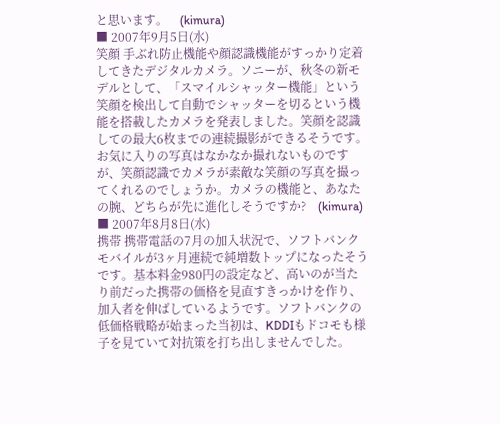と思います。    (kimura)
■ 2007年9月5日(水)
笑顔 手ぶれ防止機能や顔認識機能がすっかり定着してきたデジタルカメラ。ソニーが、秋冬の新モデルとして、「スマイルシャッター機能」という笑顔を検出して自動でシャッターを切るという機能を搭載したカメラを発表しました。笑顔を認識しての最大6枚までの連続撮影ができるそうです。お気に入りの写真はなかなか撮れないものですが、笑顔認識でカメラが素敵な笑顔の写真を撮ってくれるのでしょうか。カメラの機能と、あなたの腕、どちらが先に進化しそうですか?    (kimura)
■ 2007年8月8日(水)
携帯 携帯電話の7月の加入状況で、ソフトバンクモバイルが3ヶ月連続で純増数トップになったそうです。基本料金980円の設定など、高いのが当たり前だった携帯の価格を見直すきっかけを作り、加入者を伸ばしているようです。ソフトバンクの低価格戦略が始まった当初は、KDDIもドコモも様子を見ていて対抗策を打ち出しませんでした。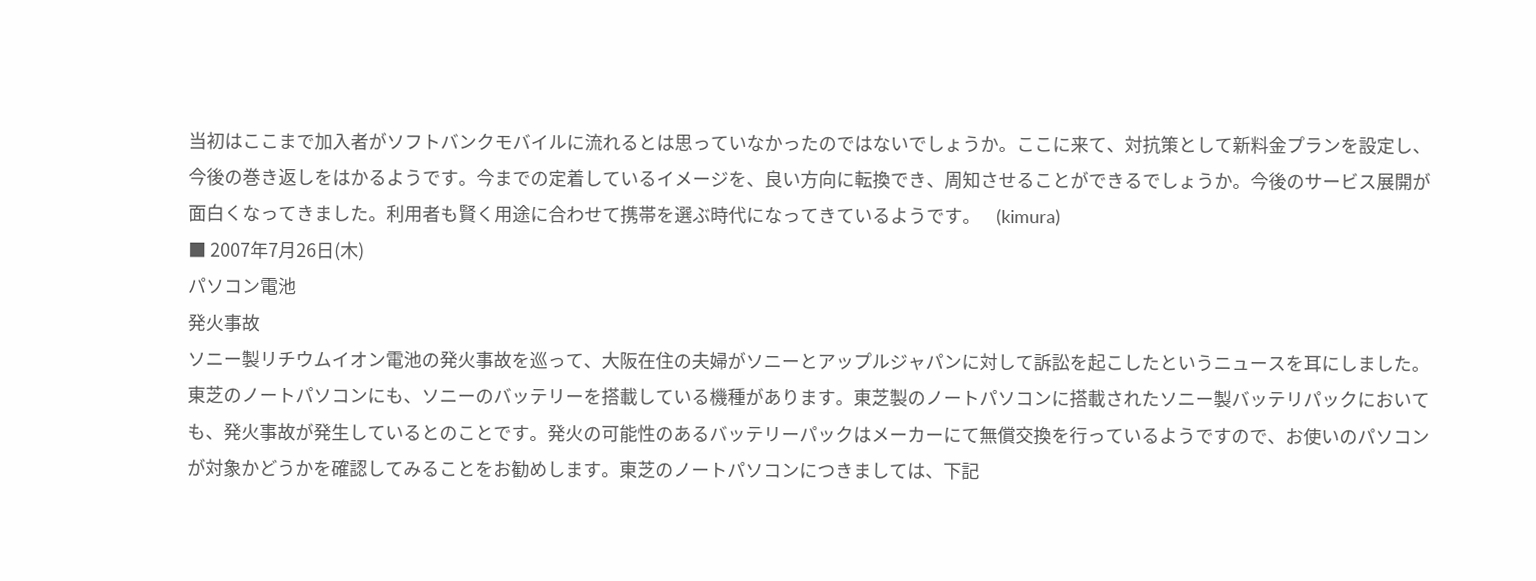当初はここまで加入者がソフトバンクモバイルに流れるとは思っていなかったのではないでしょうか。ここに来て、対抗策として新料金プランを設定し、今後の巻き返しをはかるようです。今までの定着しているイメージを、良い方向に転換でき、周知させることができるでしょうか。今後のサービス展開が面白くなってきました。利用者も賢く用途に合わせて携帯を選ぶ時代になってきているようです。    (kimura)
■ 2007年7月26日(木)
パソコン電池
発火事故
ソニー製リチウムイオン電池の発火事故を巡って、大阪在住の夫婦がソニーとアップルジャパンに対して訴訟を起こしたというニュースを耳にしました。東芝のノートパソコンにも、ソニーのバッテリーを搭載している機種があります。東芝製のノートパソコンに搭載されたソニー製バッテリパックにおいても、発火事故が発生しているとのことです。発火の可能性のあるバッテリーパックはメーカーにて無償交換を行っているようですので、お使いのパソコンが対象かどうかを確認してみることをお勧めします。東芝のノートパソコンにつきましては、下記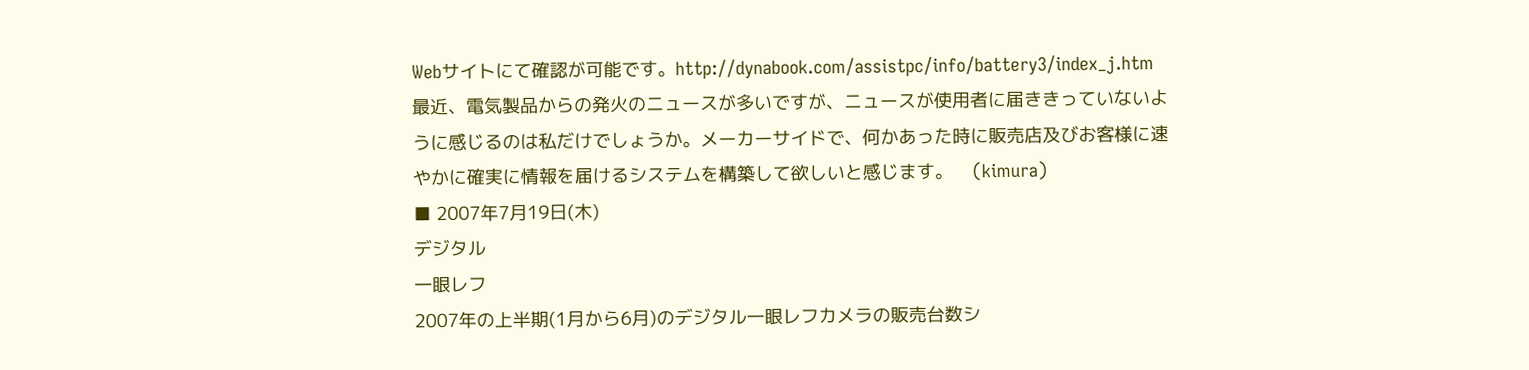Webサイトにて確認が可能です。http://dynabook.com/assistpc/info/battery3/index_j.htm
最近、電気製品からの発火のニュースが多いですが、ニュースが使用者に届ききっていないように感じるのは私だけでしょうか。メーカーサイドで、何かあった時に販売店及びお客様に速やかに確実に情報を届けるシステムを構築して欲しいと感じます。    (kimura)
■ 2007年7月19日(木)
デジタル
一眼レフ
2007年の上半期(1月から6月)のデジタル一眼レフカメラの販売台数シ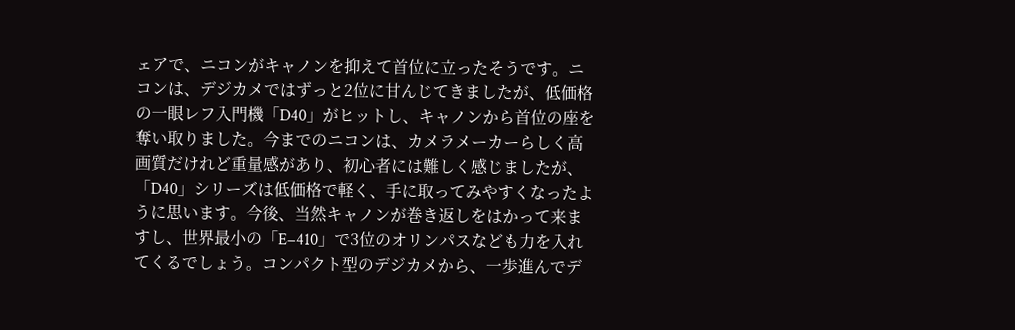ェアで、ニコンがキャノンを抑えて首位に立ったそうです。ニコンは、デジカメではずっと2位に甘んじてきましたが、低価格の一眼レフ入門機「D40」がヒットし、キャノンから首位の座を奪い取りました。今までのニコンは、カメラメーカーらしく高画質だけれど重量感があり、初心者には難しく感じましたが、「D40」シリーズは低価格で軽く、手に取ってみやすくなったように思います。今後、当然キャノンが巻き返しをはかって来ますし、世界最小の「E−410」で3位のオリンパスなども力を入れてくるでしょう。コンパクト型のデジカメから、一歩進んでデ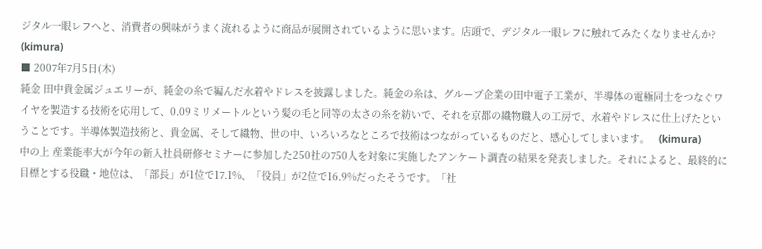ジタル一眼レフへと、消費者の興味がうまく流れるように商品が展開されているように思います。店頭で、デジタル一眼レフに触れてみたくなりませんか?   (kimura)
■ 2007年7月5日(木)
純金 田中貴金属ジュエリーが、純金の糸で編んだ水着やドレスを披露しました。純金の糸は、グループ企業の田中電子工業が、半導体の電極同士をつなぐワイヤを製造する技術を応用して、0.09ミリメートルという髪の毛と同等の太さの糸を紡いで、それを京都の織物職人の工房で、水着やドレスに仕上げたということです。半導体製造技術と、貴金属、そして織物、世の中、いろいろなところで技術はつながっているものだと、感心してしまいます。   (kimura)
中の上 産業能率大が今年の新入社員研修セミナーに参加した250社の750人を対象に実施したアンケート調査の結果を発表しました。それによると、最終的に目標とする役職・地位は、「部長」が1位で17.1%、「役員」が2位で16.9%だったそうです。「社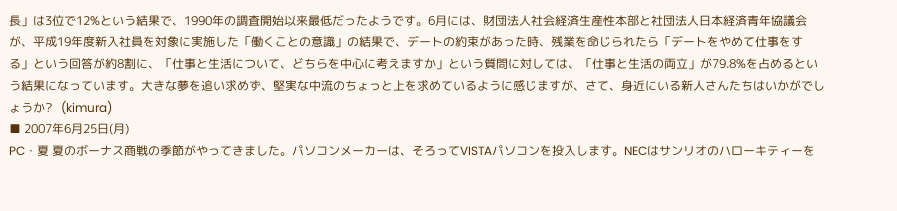長」は3位で12%という結果で、1990年の調査開始以来最低だったようです。6月には、財団法人社会経済生産性本部と社団法人日本経済青年協議会が、平成19年度新入社員を対象に実施した「働くことの意識」の結果で、デートの約束があった時、残業を命じられたら「デートをやめて仕事をする」という回答が約8割に、「仕事と生活について、どちらを中心に考えますか」という質問に対しては、「仕事と生活の両立」が79.8%を占めるという結果になっています。大きな夢を追い求めず、堅実な中流のちょっと上を求めているように感じますが、さて、身近にいる新人さんたちはいかがでしょうか?   (kimura)
■ 2007年6月25日(月)
PC・夏 夏のボーナス商戦の季節がやってきました。パソコンメーカーは、そろってVISTAパソコンを投入します。NECはサンリオのハローキティーを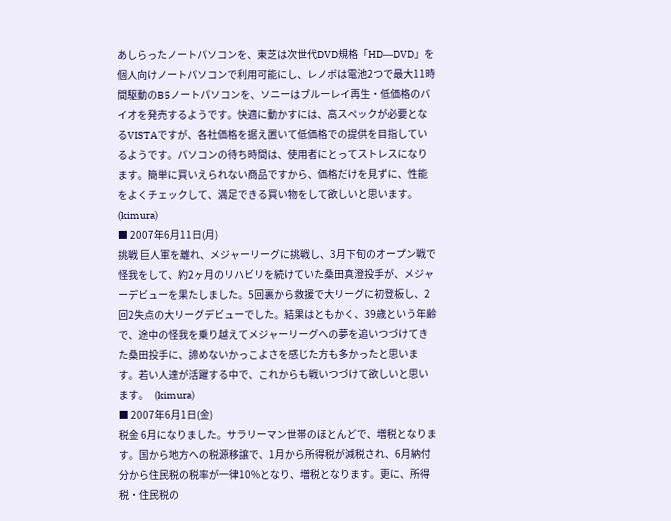あしらったノートパソコンを、東芝は次世代DVD規格「HD―DVD」を個人向けノートパソコンで利用可能にし、レノボは電池2つで最大11時間駆動のB5ノートパソコンを、ソニーはブルーレイ再生・低価格のバイオを発売するようです。快適に動かすには、高スペックが必要となるVISTAですが、各社価格を据え置いて低価格での提供を目指しているようです。パソコンの待ち時間は、使用者にとってストレスになります。簡単に買いえられない商品ですから、価格だけを見ずに、性能をよくチェックして、満足できる買い物をして欲しいと思います。   (kimura)
■ 2007年6月11日(月)
挑戦 巨人軍を離れ、メジャーリーグに挑戦し、3月下旬のオープン戦で怪我をして、約2ヶ月のリハビリを続けていた桑田真澄投手が、メジャーデビューを果たしました。5回裏から救援で大リーグに初登板し、2回2失点の大リーグデビューでした。結果はともかく、39歳という年齢で、途中の怪我を乗り越えてメジャーリーグへの夢を追いつづけてきた桑田投手に、諦めないかっこよさを感じた方も多かったと思います。若い人達が活躍する中で、これからも戦いつづけて欲しいと思います。   (kimura)
■ 2007年6月1日(金)
税金 6月になりました。サラリーマン世帯のほとんどで、増税となります。国から地方への税源移譲で、1月から所得税が減税され、6月納付分から住民税の税率が一律10%となり、増税となります。更に、所得税・住民税の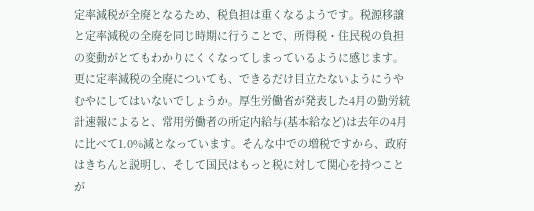定率減税が全廃となるため、税負担は重くなるようです。税源移譲と定率減税の全廃を同じ時期に行うことで、所得税・住民税の負担の変動がとてもわかりにくくなってしまっているように感じます。更に定率減税の全廃についても、できるだけ目立たないようにうやむやにしてはいないでしょうか。厚生労働省が発表した4月の勤労統計速報によると、常用労働者の所定内給与(基本給など)は去年の4月に比べて1.0%減となっています。そんな中での増税ですから、政府はきちんと説明し、そして国民はもっと税に対して関心を持つことが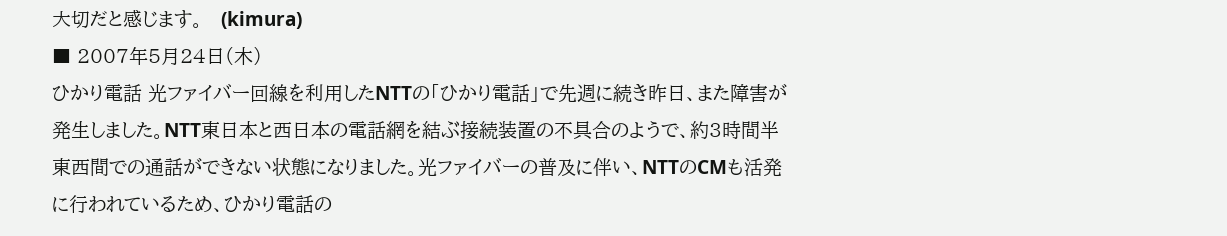大切だと感じます。   (kimura)
■ 2007年5月24日(木)
ひかり電話 光ファイバー回線を利用したNTTの「ひかり電話」で先週に続き昨日、また障害が発生しました。NTT東日本と西日本の電話網を結ぶ接続装置の不具合のようで、約3時間半東西間での通話ができない状態になりました。光ファイバーの普及に伴い、NTTのCMも活発に行われているため、ひかり電話の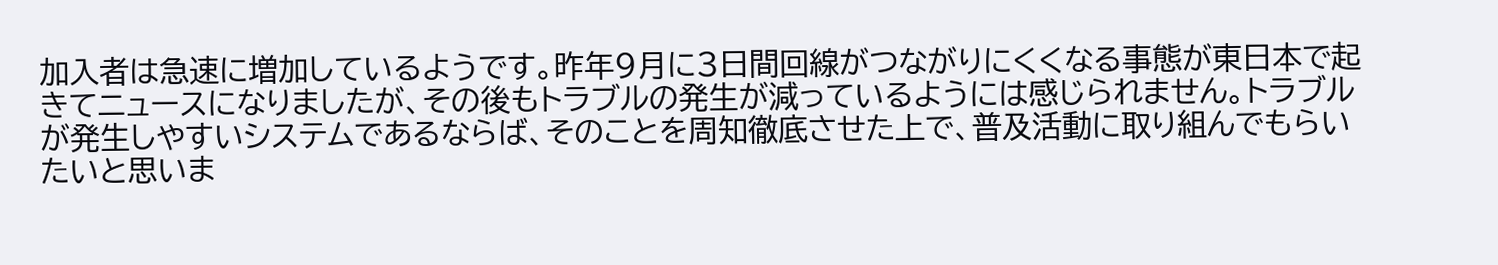加入者は急速に増加しているようです。昨年9月に3日間回線がつながりにくくなる事態が東日本で起きてニュースになりましたが、その後もトラブルの発生が減っているようには感じられません。トラブルが発生しやすいシステムであるならば、そのことを周知徹底させた上で、普及活動に取り組んでもらいたいと思いま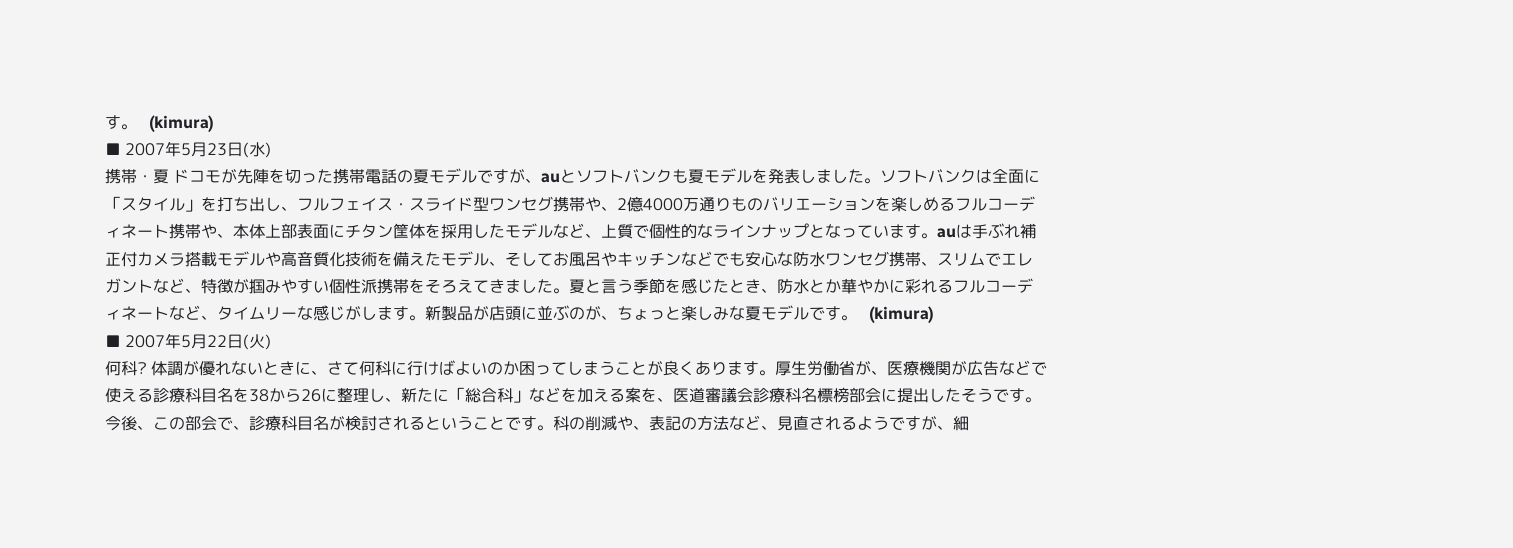す。   (kimura)
■ 2007年5月23日(水)
携帯・夏 ドコモが先陣を切った携帯電話の夏モデルですが、auとソフトバンクも夏モデルを発表しました。ソフトバンクは全面に「スタイル」を打ち出し、フルフェイス・スライド型ワンセグ携帯や、2億4000万通りものバリエーションを楽しめるフルコーディネート携帯や、本体上部表面にチタン筐体を採用したモデルなど、上質で個性的なラインナップとなっています。auは手ぶれ補正付カメラ搭載モデルや高音質化技術を備えたモデル、そしてお風呂やキッチンなどでも安心な防水ワンセグ携帯、スリムでエレガントなど、特徴が掴みやすい個性派携帯をそろえてきました。夏と言う季節を感じたとき、防水とか華やかに彩れるフルコーディネートなど、タイムリーな感じがします。新製品が店頭に並ぶのが、ちょっと楽しみな夏モデルです。   (kimura)
■ 2007年5月22日(火)
何科? 体調が優れないときに、さて何科に行けばよいのか困ってしまうことが良くあります。厚生労働省が、医療機関が広告などで使える診療科目名を38から26に整理し、新たに「総合科」などを加える案を、医道審議会診療科名標榜部会に提出したそうです。今後、この部会で、診療科目名が検討されるということです。科の削減や、表記の方法など、見直されるようですが、細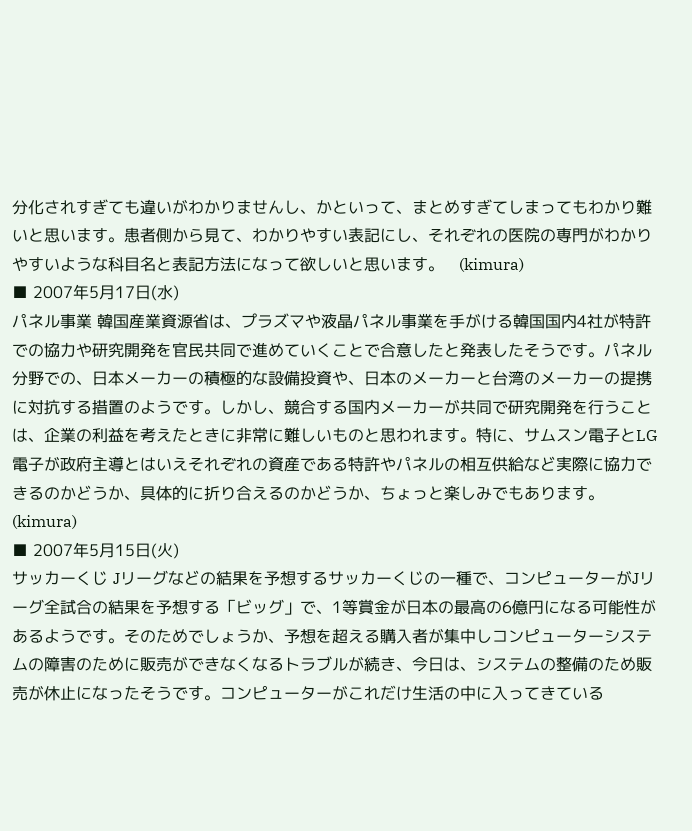分化されすぎても違いがわかりませんし、かといって、まとめすぎてしまってもわかり難いと思います。患者側から見て、わかりやすい表記にし、それぞれの医院の専門がわかりやすいような科目名と表記方法になって欲しいと思います。   (kimura)
■ 2007年5月17日(水)
パネル事業 韓国産業資源省は、プラズマや液晶パネル事業を手がける韓国国内4社が特許での協力や研究開発を官民共同で進めていくことで合意したと発表したそうです。パネル分野での、日本メーカーの積極的な設備投資や、日本のメーカーと台湾のメーカーの提携に対抗する措置のようです。しかし、競合する国内メーカーが共同で研究開発を行うことは、企業の利益を考えたときに非常に難しいものと思われます。特に、サムスン電子とLG電子が政府主導とはいえそれぞれの資産である特許やパネルの相互供給など実際に協力できるのかどうか、具体的に折り合えるのかどうか、ちょっと楽しみでもあります。   (kimura)
■ 2007年5月15日(火)
サッカーくじ Jリーグなどの結果を予想するサッカーくじの一種で、コンピューターがJリーグ全試合の結果を予想する「ビッグ」で、1等賞金が日本の最高の6億円になる可能性があるようです。そのためでしょうか、予想を超える購入者が集中しコンピューターシステムの障害のために販売ができなくなるトラブルが続き、今日は、システムの整備のため販売が休止になったそうです。コンピューターがこれだけ生活の中に入ってきている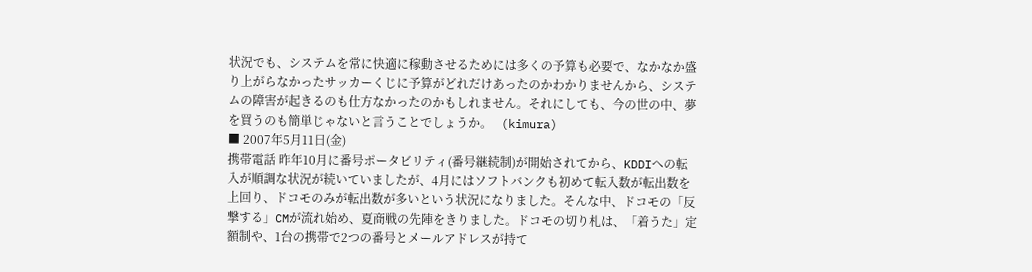状況でも、システムを常に快適に稼動させるためには多くの予算も必要で、なかなか盛り上がらなかったサッカーくじに予算がどれだけあったのかわかりませんから、システムの障害が起きるのも仕方なかったのかもしれません。それにしても、今の世の中、夢を買うのも簡単じゃないと言うことでしょうか。   (kimura)
■ 2007年5月11日(金)
携帯電話 昨年10月に番号ポータビリティ(番号継続制)が開始されてから、KDDIへの転入が順調な状況が続いていましたが、4月にはソフトバンクも初めて転入数が転出数を上回り、ドコモのみが転出数が多いという状況になりました。そんな中、ドコモの「反撃する」CMが流れ始め、夏商戦の先陣をきりました。ドコモの切り札は、「着うた」定額制や、1台の携帯で2つの番号とメールアドレスが持て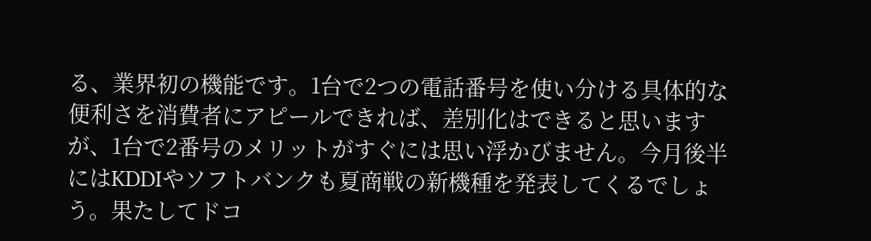る、業界初の機能です。1台で2つの電話番号を使い分ける具体的な便利さを消費者にアピールできれば、差別化はできると思いますが、1台で2番号のメリットがすぐには思い浮かびません。今月後半にはKDDIやソフトバンクも夏商戦の新機種を発表してくるでしょう。果たしてドコ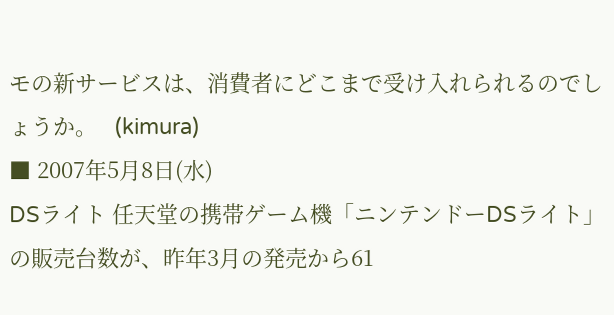モの新サービスは、消費者にどこまで受け入れられるのでしょうか。   (kimura)
■ 2007年5月8日(水)
DSライト 任天堂の携帯ゲーム機「ニンテンドーDSライト」の販売台数が、昨年3月の発売から61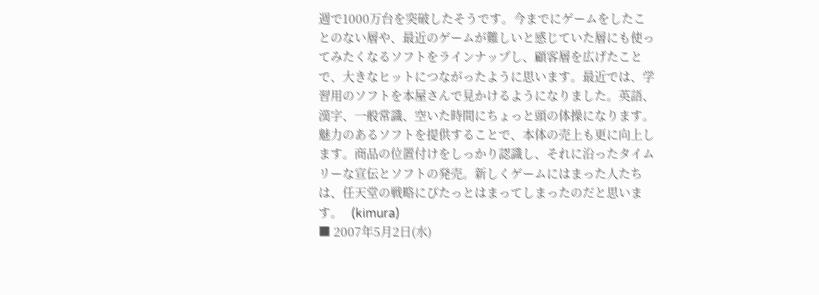週で1000万台を突破したそうです。今までにゲームをしたことのない層や、最近のゲームが難しいと感じていた層にも使ってみたくなるソフトをラインナップし、顧客層を広げたことで、大きなヒットにつながったように思います。最近では、学習用のソフトを本屋さんで見かけるようになりました。英語、漢字、一般常識、空いた時間にちょっと頭の体操になります。魅力のあるソフトを提供することで、本体の売上も更に向上します。商品の位置付けをしっかり認識し、それに沿ったタイムリーな宣伝とソフトの発売。新しくゲームにはまった人たちは、任天堂の戦略にぴたっとはまってしまったのだと思います。   (kimura)
■ 2007年5月2日(水)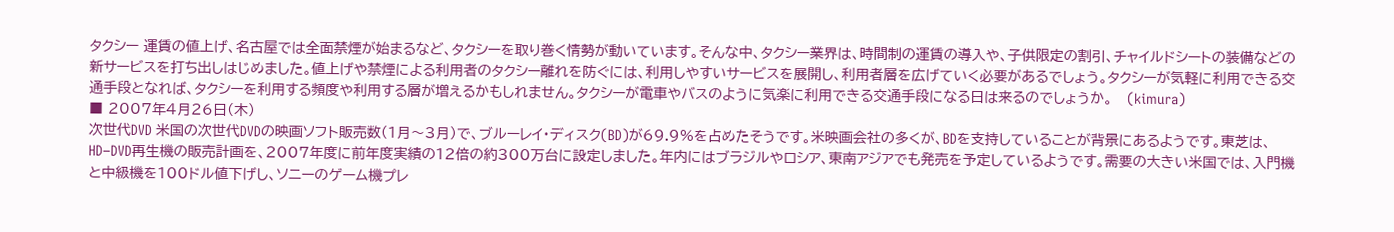タクシー 運賃の値上げ、名古屋では全面禁煙が始まるなど、タクシーを取り巻く情勢が動いています。そんな中、タクシー業界は、時間制の運賃の導入や、子供限定の割引、チャイルドシートの装備などの新サービスを打ち出しはじめました。値上げや禁煙による利用者のタクシー離れを防ぐには、利用しやすいサービスを展開し、利用者層を広げていく必要があるでしょう。タクシーが気軽に利用できる交通手段となれば、タクシーを利用する頻度や利用する層が増えるかもしれません。タクシーが電車やバスのように気楽に利用できる交通手段になる日は来るのでしょうか。   (kimura)
■ 2007年4月26日(木)
次世代DVD 米国の次世代DVDの映画ソフト販売数(1月〜3月)で、ブルーレイ・ディスク(BD)が69.9%を占めたそうです。米映画会社の多くが、BDを支持していることが背景にあるようです。東芝は、HD−DVD再生機の販売計画を、2007年度に前年度実績の12倍の約300万台に設定しました。年内にはブラジルやロシア、東南アジアでも発売を予定しているようです。需要の大きい米国では、入門機と中級機を100ドル値下げし、ソニーのゲーム機プレ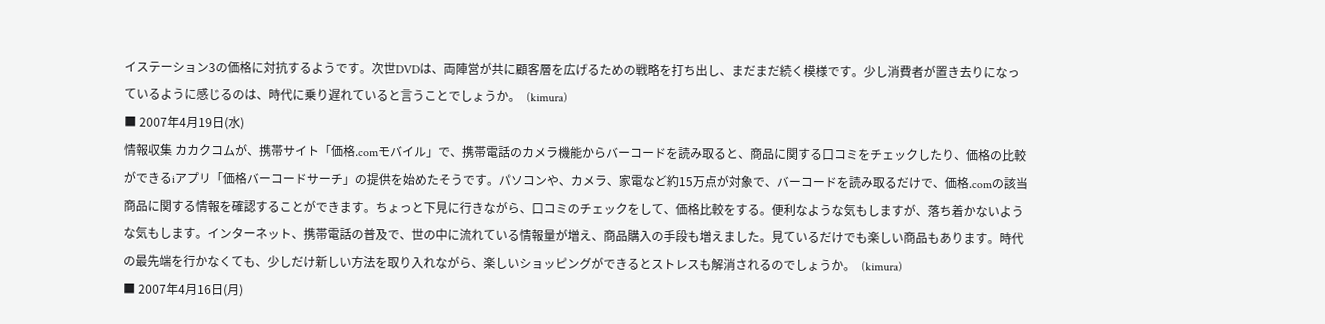イステーション3の価格に対抗するようです。次世DVDは、両陣営が共に顧客層を広げるための戦略を打ち出し、まだまだ続く模様です。少し消費者が置き去りになっているように感じるのは、時代に乗り遅れていると言うことでしょうか。  (kimura)
■ 2007年4月19日(水)
情報収集 カカクコムが、携帯サイト「価格.comモバイル」で、携帯電話のカメラ機能からバーコードを読み取ると、商品に関する口コミをチェックしたり、価格の比較ができるiアプリ「価格バーコードサーチ」の提供を始めたそうです。パソコンや、カメラ、家電など約15万点が対象で、バーコードを読み取るだけで、価格.comの該当商品に関する情報を確認することができます。ちょっと下見に行きながら、口コミのチェックをして、価格比較をする。便利なような気もしますが、落ち着かないような気もします。インターネット、携帯電話の普及で、世の中に流れている情報量が増え、商品購入の手段も増えました。見ているだけでも楽しい商品もあります。時代の最先端を行かなくても、少しだけ新しい方法を取り入れながら、楽しいショッピングができるとストレスも解消されるのでしょうか。  (kimura)
■ 2007年4月16日(月)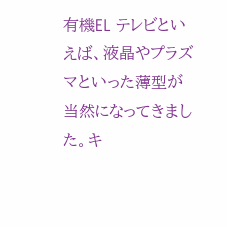有機EL テレビといえば、液晶やプラズマといった薄型が当然になってきました。キ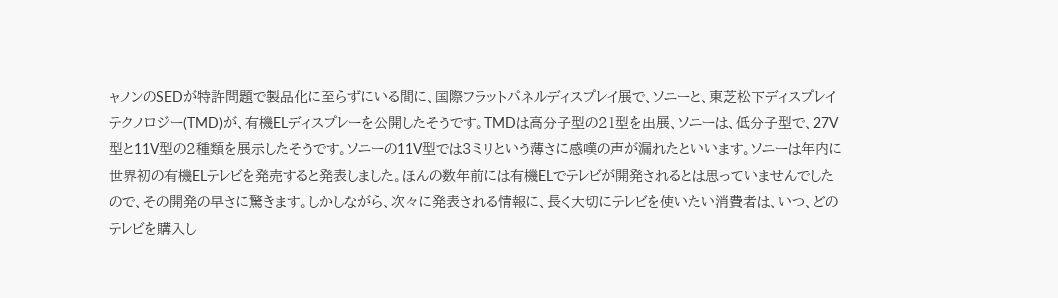ャノンのSEDが特許問題で製品化に至らずにいる間に、国際フラットパネルディスプレイ展で、ソニーと、東芝松下ディスプレイテクノロジー(TMD)が、有機ELディスプレーを公開したそうです。TMDは高分子型の21型を出展、ソニーは、低分子型で、27V型と11V型の2種類を展示したそうです。ソニーの11V型では3ミリという薄さに感嘆の声が漏れたといいます。ソニーは年内に世界初の有機ELテレビを発売すると発表しました。ほんの数年前には有機ELでテレビが開発されるとは思っていませんでしたので、その開発の早さに驚きます。しかしながら、次々に発表される情報に、長く大切にテレビを使いたい消費者は、いつ、どのテレビを購入し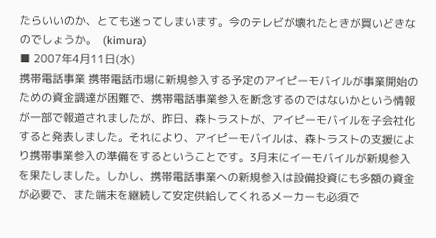たらいいのか、とても迷ってしまいます。今のテレビが壊れたときが買いどきなのでしょうか。  (kimura)
■ 2007年4月11日(水)
携帯電話事業 携帯電話市場に新規参入する予定のアイピーモバイルが事業開始のための資金調達が困難で、携帯電話事業参入を断念するのではないかという情報が一部で報道されましたが、昨日、森トラストが、アイピーモバイルを子会社化すると発表しました。それにより、アイピーモバイルは、森トラストの支援により携帯事業参入の準備をするということです。3月末にイーモバイルが新規参入を果たしました。しかし、携帯電話事業への新規参入は設備投資にも多額の資金が必要で、また端末を継続して安定供給してくれるメーカーも必須で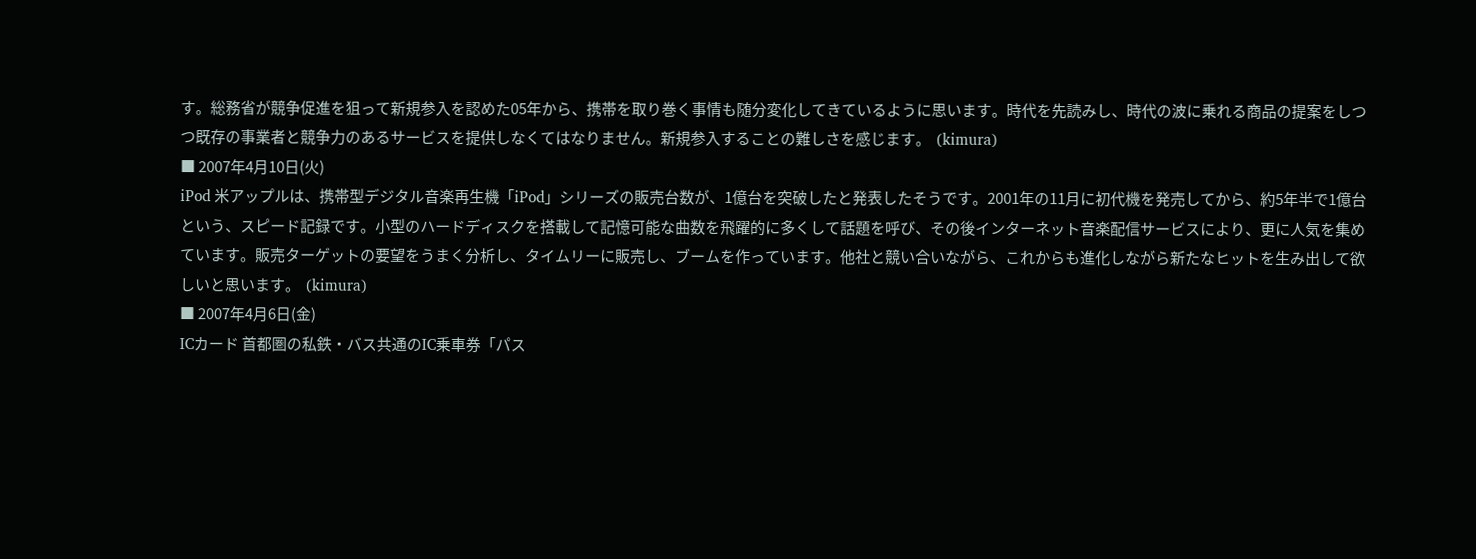す。総務省が競争促進を狙って新規参入を認めた05年から、携帯を取り巻く事情も随分変化してきているように思います。時代を先読みし、時代の波に乗れる商品の提案をしつつ既存の事業者と競争力のあるサービスを提供しなくてはなりません。新規参入することの難しさを感じます。  (kimura)
■ 2007年4月10日(火)
iPod 米アップルは、携帯型デジタル音楽再生機「iPod」シリーズの販売台数が、1億台を突破したと発表したそうです。2001年の11月に初代機を発売してから、約5年半で1億台という、スピード記録です。小型のハードディスクを搭載して記憶可能な曲数を飛躍的に多くして話題を呼び、その後インターネット音楽配信サービスにより、更に人気を集めています。販売ターゲットの要望をうまく分析し、タイムリーに販売し、ブームを作っています。他社と競い合いながら、これからも進化しながら新たなヒットを生み出して欲しいと思います。  (kimura)
■ 2007年4月6日(金)
ICカード 首都圏の私鉄・バス共通のIC乗車券「パス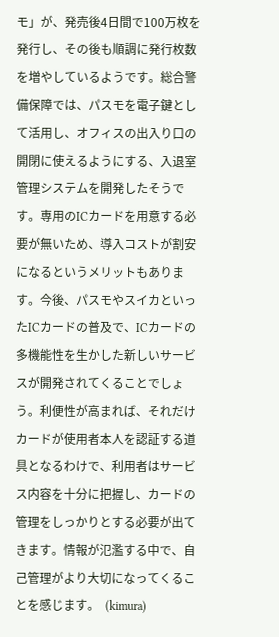モ」が、発売後4日間で100万枚を発行し、その後も順調に発行枚数を増やしているようです。総合警備保障では、パスモを電子鍵として活用し、オフィスの出入り口の開閉に使えるようにする、入退室管理システムを開発したそうです。専用のICカードを用意する必要が無いため、導入コストが割安になるというメリットもあります。今後、パスモやスイカといったICカードの普及で、ICカードの多機能性を生かした新しいサービスが開発されてくることでしょう。利便性が高まれば、それだけカードが使用者本人を認証する道具となるわけで、利用者はサービス内容を十分に把握し、カードの管理をしっかりとする必要が出てきます。情報が氾濫する中で、自己管理がより大切になってくることを感じます。  (kimura)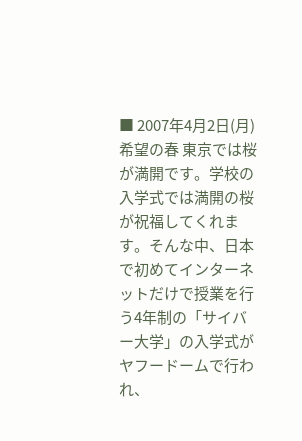■ 2007年4月2日(月)
希望の春 東京では桜が満開です。学校の入学式では満開の桜が祝福してくれます。そんな中、日本で初めてインターネットだけで授業を行う4年制の「サイバー大学」の入学式がヤフードームで行われ、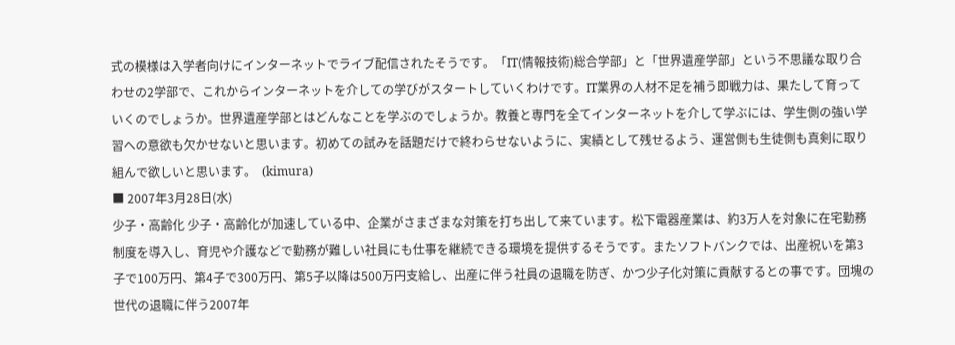式の模様は入学者向けにインターネットでライブ配信されたそうです。「IT(情報技術)総合学部」と「世界遺産学部」という不思議な取り合わせの2学部で、これからインターネットを介しての学びがスタートしていくわけです。IT業界の人材不足を補う即戦力は、果たして育っていくのでしょうか。世界遺産学部とはどんなことを学ぶのでしょうか。教養と専門を全てインターネットを介して学ぶには、学生側の強い学習への意欲も欠かせないと思います。初めての試みを話題だけで終わらせないように、実績として残せるよう、運営側も生徒側も真剣に取り組んで欲しいと思います。  (kimura)
■ 2007年3月28日(水)
少子・高齢化 少子・高齢化が加速している中、企業がさまざまな対策を打ち出して来ています。松下電器産業は、約3万人を対象に在宅勤務制度を導入し、育児や介護などで勤務が難しい社員にも仕事を継続できる環境を提供するそうです。またソフトバンクでは、出産祝いを第3子で100万円、第4子で300万円、第5子以降は500万円支給し、出産に伴う社員の退職を防ぎ、かつ少子化対策に貢献するとの事です。団塊の世代の退職に伴う2007年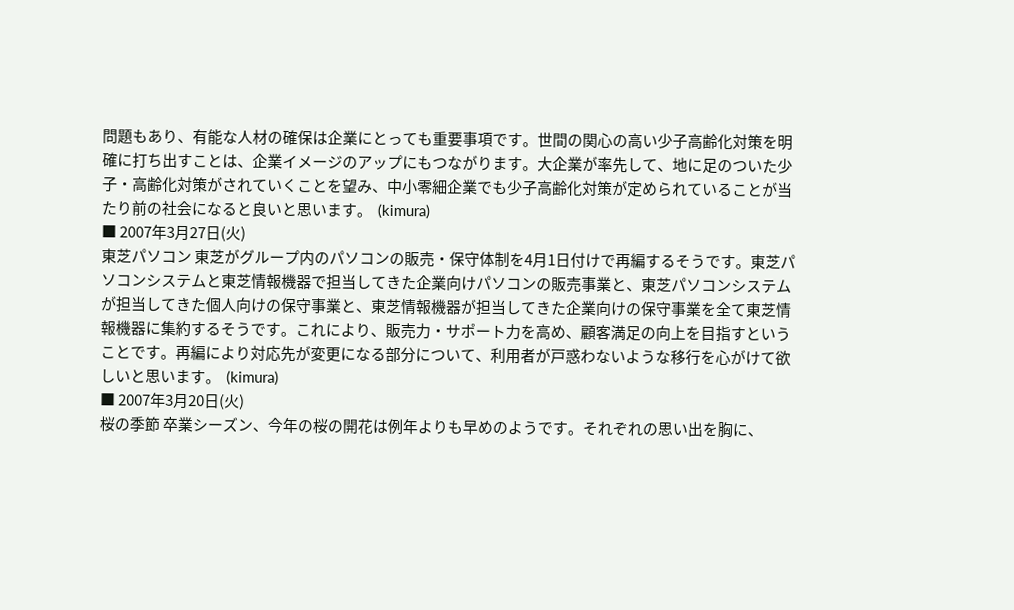問題もあり、有能な人材の確保は企業にとっても重要事項です。世間の関心の高い少子高齢化対策を明確に打ち出すことは、企業イメージのアップにもつながります。大企業が率先して、地に足のついた少子・高齢化対策がされていくことを望み、中小零細企業でも少子高齢化対策が定められていることが当たり前の社会になると良いと思います。  (kimura)
■ 2007年3月27日(火)
東芝パソコン 東芝がグループ内のパソコンの販売・保守体制を4月1日付けで再編するそうです。東芝パソコンシステムと東芝情報機器で担当してきた企業向けパソコンの販売事業と、東芝パソコンシステムが担当してきた個人向けの保守事業と、東芝情報機器が担当してきた企業向けの保守事業を全て東芝情報機器に集約するそうです。これにより、販売力・サポート力を高め、顧客満足の向上を目指すということです。再編により対応先が変更になる部分について、利用者が戸惑わないような移行を心がけて欲しいと思います。  (kimura)
■ 2007年3月20日(火)
桜の季節 卒業シーズン、今年の桜の開花は例年よりも早めのようです。それぞれの思い出を胸に、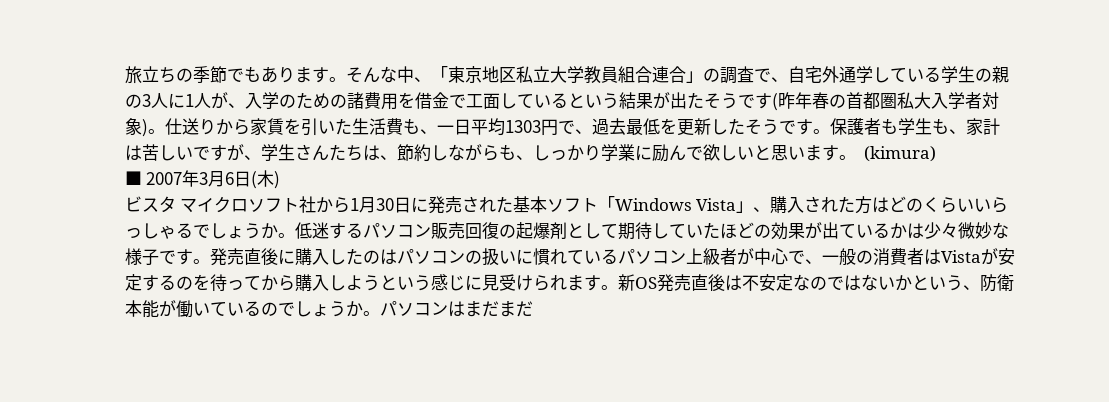旅立ちの季節でもあります。そんな中、「東京地区私立大学教員組合連合」の調査で、自宅外通学している学生の親の3人に1人が、入学のための諸費用を借金で工面しているという結果が出たそうです(昨年春の首都圏私大入学者対象)。仕送りから家賃を引いた生活費も、一日平均1303円で、過去最低を更新したそうです。保護者も学生も、家計は苦しいですが、学生さんたちは、節約しながらも、しっかり学業に励んで欲しいと思います。  (kimura)
■ 2007年3月6日(木)
ビスタ マイクロソフト社から1月30日に発売された基本ソフト「Windows Vista」、購入された方はどのくらいいらっしゃるでしょうか。低迷するパソコン販売回復の起爆剤として期待していたほどの効果が出ているかは少々微妙な様子です。発売直後に購入したのはパソコンの扱いに慣れているパソコン上級者が中心で、一般の消費者はVistaが安定するのを待ってから購入しようという感じに見受けられます。新OS発売直後は不安定なのではないかという、防衛本能が働いているのでしょうか。パソコンはまだまだ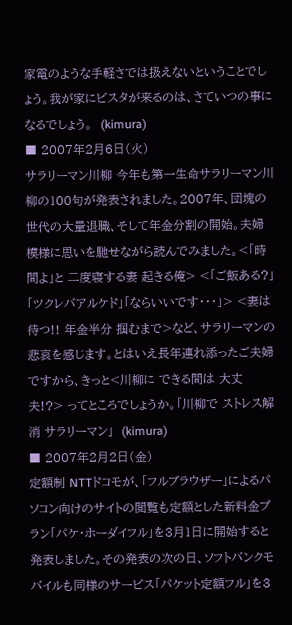家電のような手軽さでは扱えないということでしょう。我が家にビスタが来るのは、さていつの事になるでしょう。  (kimura)
■ 2007年2月6日(火)
サラリーマン川柳 今年も第一生命サラリーマン川柳の100句が発表されました。2007年、団塊の世代の大量退職、そして年金分割の開始。夫婦模様に思いを馳せながら読んでみました。<「時間よ」と 二度寝する妻 起きる俺> <「ご飯ある?」「ツクレバアルケド」「ならいいです・・・」> <妻は待つ!! 年金半分 掴むまで>など、サラリーマンの悲哀を感じます。とはいえ長年連れ添ったご夫婦ですから、きっと<川柳に できる間は 大丈夫!?> ってところでしょうか。「川柳で ストレス解消 サラリーマン」  (kimura)
■ 2007年2月2日(金)
定額制 NTTドコモが、「フルブラウザー」によるパソコン向けのサイトの閲覧も定額とした新料金プラン「パケ・ホーダイフル」を3月1日に開始すると発表しました。その発表の次の日、ソフトバンクモバイルも同様のサービス「パケット定額フル」を3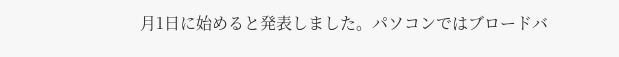月1日に始めると発表しました。パソコンではブロードバ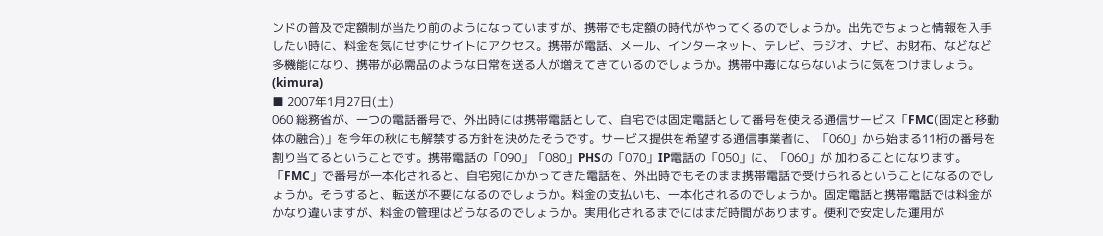ンドの普及で定額制が当たり前のようになっていますが、携帯でも定額の時代がやってくるのでしょうか。出先でちょっと情報を入手したい時に、料金を気にせずにサイトにアクセス。携帯が電話、メール、インターネット、テレビ、ラジオ、ナビ、お財布、などなど多機能になり、携帯が必需品のような日常を送る人が増えてきているのでしょうか。携帯中毒にならないように気をつけましょう。  (kimura)
■ 2007年1月27日(土)
060 総務省が、一つの電話番号で、外出時には携帯電話として、自宅では固定電話として番号を使える通信サービス「FMC(固定と移動体の融合)」を今年の秋にも解禁する方針を決めたそうです。サービス提供を希望する通信事業者に、「060」から始まる11桁の番号を割り当てるということです。携帯電話の「090」「080」PHSの「070」IP電話の「050」に、「060」が 加わることになります。「FMC」で番号が一本化されると、自宅宛にかかってきた電話を、外出時でもそのまま携帯電話で受けられるということになるのでしょうか。そうすると、転送が不要になるのでしょうか。料金の支払いも、一本化されるのでしょうか。固定電話と携帯電話では料金がかなり違いますが、料金の管理はどうなるのでしょうか。実用化されるまでにはまだ時間があります。便利で安定した運用が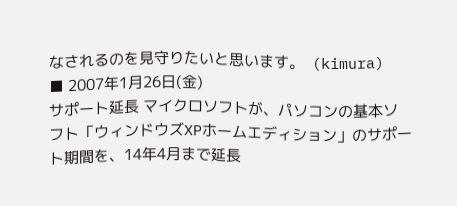なされるのを見守りたいと思います。  (kimura)
■ 2007年1月26日(金)
サポート延長 マイクロソフトが、パソコンの基本ソフト「ウィンドウズXPホームエディション」のサポート期間を、14年4月まで延長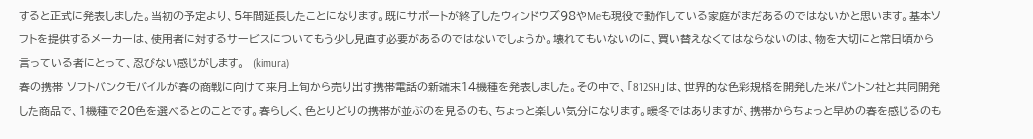すると正式に発表しました。当初の予定より、5年間延長したことになります。既にサポートが終了したウィンドウズ98やMeも現役で動作している家庭がまだあるのではないかと思います。基本ソフトを提供するメーカーは、使用者に対するサービスについてもう少し見直す必要があるのではないでしょうか。壊れてもいないのに、買い替えなくてはならないのは、物を大切にと常日頃から言っている者にとって、忍びない感じがします。  (kimura)
春の携帯 ソフトバンクモバイルが春の商戦に向けて来月上旬から売り出す携帯電話の新端末14機種を発表しました。その中で、「812SH」は、世界的な色彩規格を開発した米パントン社と共同開発した商品で、1機種で20色を選べるとのことです。春らしく、色とりどりの携帯が並ぶのを見るのも、ちょっと楽しい気分になります。暖冬ではありますが、携帯からちょっと早めの春を感じるのも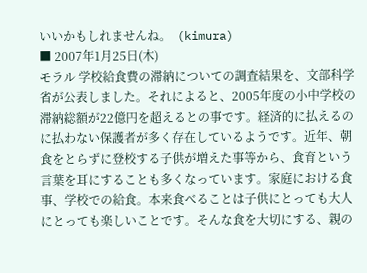いいかもしれませんね。  (kimura)
■ 2007年1月25日(木)
モラル 学校給食費の滞納についての調査結果を、文部科学省が公表しました。それによると、2005年度の小中学校の滞納総額が22億円を超えるとの事です。経済的に払えるのに払わない保護者が多く存在しているようです。近年、朝食をとらずに登校する子供が増えた事等から、食育という言葉を耳にすることも多くなっています。家庭における食事、学校での給食。本来食べることは子供にとっても大人にとっても楽しいことです。そんな食を大切にする、親の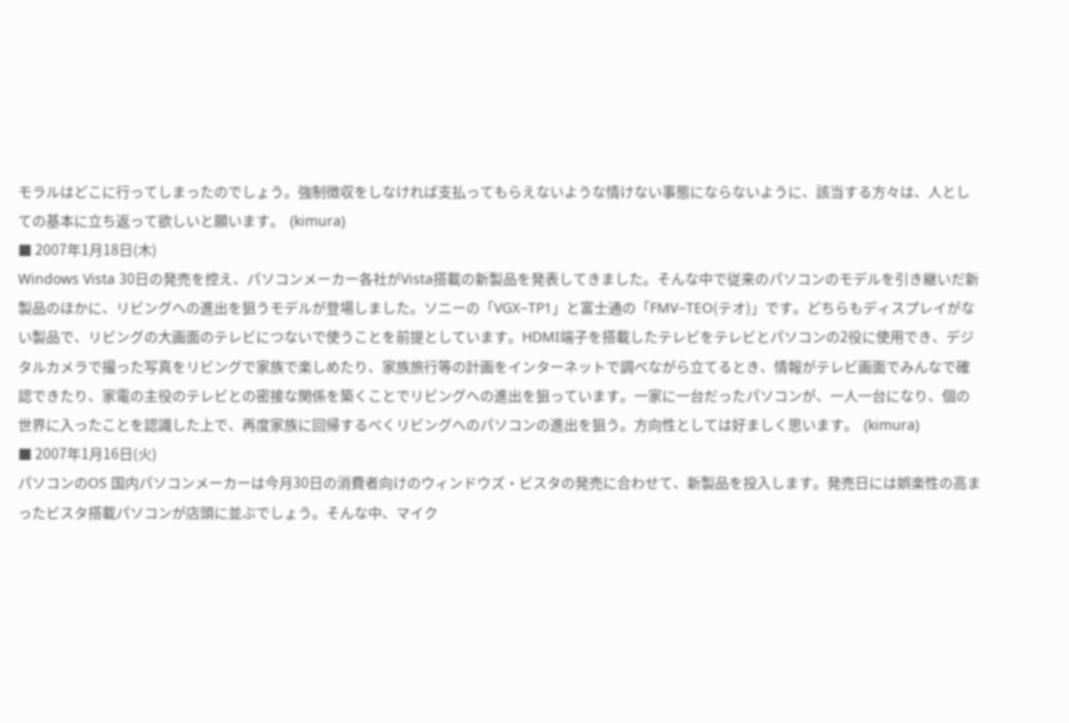モラルはどこに行ってしまったのでしょう。強制徴収をしなければ支払ってもらえないような情けない事態にならないように、該当する方々は、人としての基本に立ち返って欲しいと願います。  (kimura)
■ 2007年1月18日(木)
Windows Vista 30日の発売を控え、パソコンメーカー各社がVista搭載の新製品を発表してきました。そんな中で従来のパソコンのモデルを引き継いだ新製品のほかに、リビングへの進出を狙うモデルが登場しました。ソニーの「VGX−TP1」と富士通の「FMV−TEO(テオ)」です。どちらもディスプレイがない製品で、リビングの大画面のテレビにつないで使うことを前提としています。HDMI端子を搭載したテレビをテレビとパソコンの2役に使用でき、デジタルカメラで撮った写真をリビングで家族で楽しめたり、家族旅行等の計画をインターネットで調べながら立てるとき、情報がテレビ画面でみんなで確認できたり、家電の主役のテレビとの密接な関係を築くことでリビングへの進出を狙っています。一家に一台だったパソコンが、一人一台になり、個の世界に入ったことを認識した上で、再度家族に回帰するべくリビングへのパソコンの進出を狙う。方向性としては好ましく思います。  (kimura)
■ 2007年1月16日(火)
パソコンのOS 国内パソコンメーカーは今月30日の消費者向けのウィンドウズ・ビスタの発売に合わせて、新製品を投入します。発売日には娯楽性の高まったビスタ搭載パソコンが店頭に並ぶでしょう。そんな中、マイク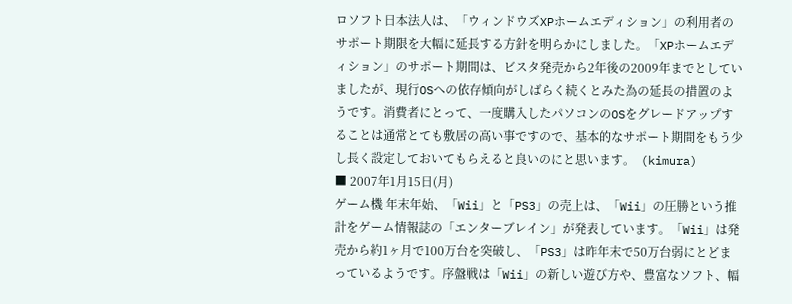ロソフト日本法人は、「ウィンドウズXPホームエディション」の利用者のサポート期限を大幅に延長する方針を明らかにしました。「XPホームエディション」のサポート期間は、ビスタ発売から2年後の2009年までとしていましたが、現行OSへの依存傾向がしばらく続くとみた為の延長の措置のようです。消費者にとって、一度購入したパソコンのOSをグレードアップすることは通常とても敷居の高い事ですので、基本的なサポート期間をもう少し長く設定しておいてもらえると良いのにと思います。  (kimura)
■ 2007年1月15日(月)
ゲーム機 年末年始、「Wii」と「PS3」の売上は、「Wii」の圧勝という推計をゲーム情報誌の「エンターブレイン」が発表しています。「Wii」は発売から約1ヶ月で100万台を突破し、「PS3」は昨年末で50万台弱にとどまっているようです。序盤戦は「Wii」の新しい遊び方や、豊富なソフト、幅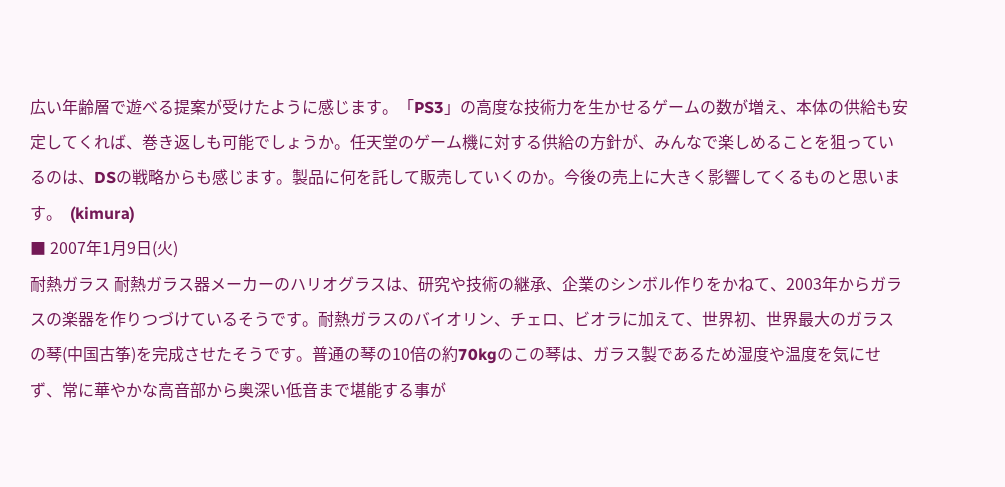広い年齢層で遊べる提案が受けたように感じます。「PS3」の高度な技術力を生かせるゲームの数が増え、本体の供給も安定してくれば、巻き返しも可能でしょうか。任天堂のゲーム機に対する供給の方針が、みんなで楽しめることを狙っているのは、DSの戦略からも感じます。製品に何を託して販売していくのか。今後の売上に大きく影響してくるものと思います。  (kimura)
■ 2007年1月9日(火)
耐熱ガラス 耐熱ガラス器メーカーのハリオグラスは、研究や技術の継承、企業のシンボル作りをかねて、2003年からガラスの楽器を作りつづけているそうです。耐熱ガラスのバイオリン、チェロ、ビオラに加えて、世界初、世界最大のガラスの琴(中国古筝)を完成させたそうです。普通の琴の10倍の約70kgのこの琴は、ガラス製であるため湿度や温度を気にせず、常に華やかな高音部から奥深い低音まで堪能する事が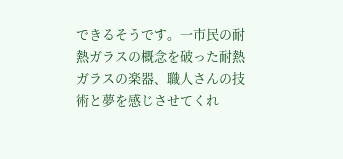できるそうです。一市民の耐熱ガラスの概念を破った耐熱ガラスの楽器、職人さんの技術と夢を感じさせてくれ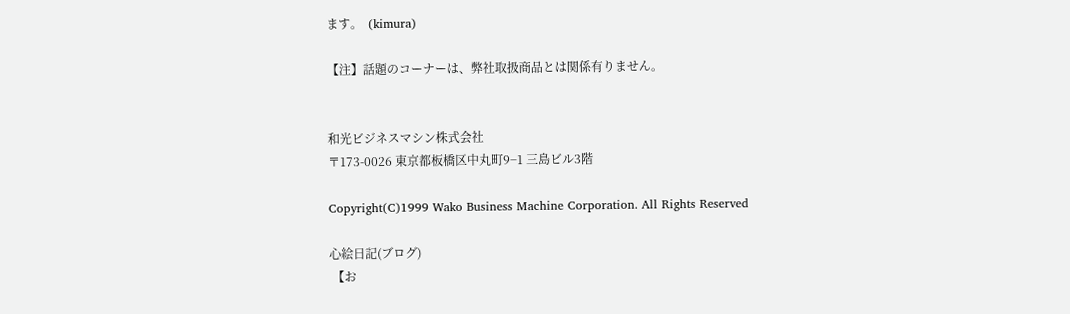ます。  (kimura)

【注】話題のコーナーは、弊社取扱商品とは関係有りません。


和光ビジネスマシン株式会社
〒173-0026 東京都板橋区中丸町9−1 三島ビル3階

Copyright(C)1999 Wako Business Machine Corporation. All Rights Reserved

心絵日記(ブログ)
 【お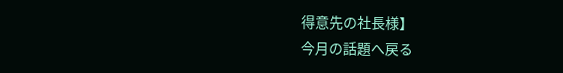得意先の社長様】
今月の話題へ戻る